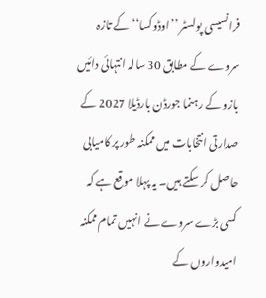فرانسیسی پولسٹر ’’اوڈوکسا‘‘ کے تازہ سروے کے مطابق 30 سالہ انتہائی دائیں بازو کے رہنما جورڈن بارڈیلا 2027 کے صدارتی انتخابات میں ممکنہ طور پر کامیابی حاصل کر سکتے ہیں۔ یہ پہلا موقع ہے کہ کسی بڑے سروے نے انہیں تمام ممکنہ امیدواروں کے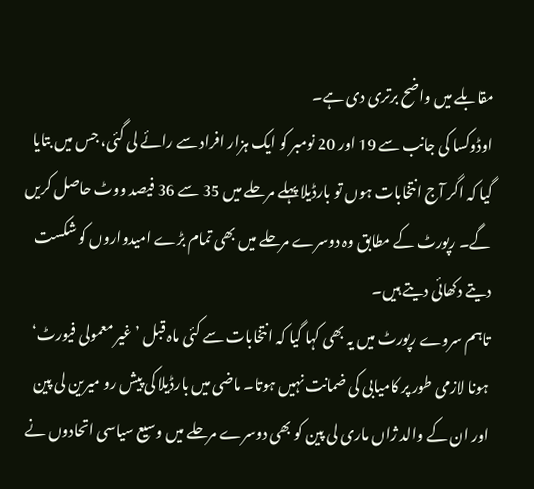مقابلے میں واضح برتری دی ہے۔
اوڈوکسا کی جانب سے 19 اور 20 نومبر کو ایک ہزار افراد سے رائے لی گئی، جس میں بتایا گیا کہ اگر آج انتخابات ہوں تو بارڈیلا پہلے مرحلے میں 35 سے 36 فیصد ووٹ حاصل کریں گے۔ رپورٹ کے مطابق وہ دوسرے مرحلے میں بھی تمام بڑے امیدواروں کو شکست دیتے دکھائی دیتے ہیں۔
تاہم سروے رپورٹ میں یہ بھی کہا گیا کہ انتخابات سے کئی ماہ قبل ’غیر معمولی فیورٹ‘ ہونا لازمی طور پر کامیابی کی ضمانت نہیں ہوتا۔ ماضی میں بارڈیلا کی پیش رو میرین لی پین اور ان کے والد ژاں ماری لی پین کو بھی دوسرے مرحلے میں وسیع سیاسی اتحادوں نے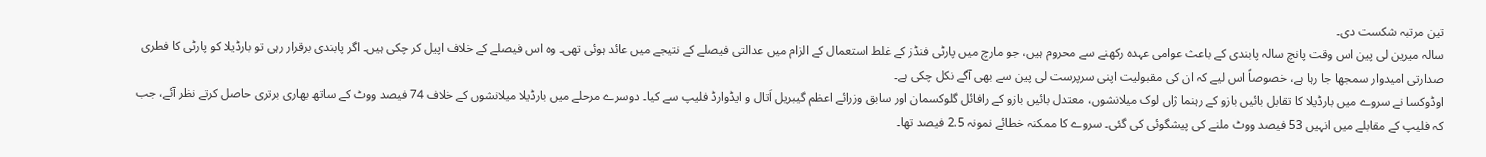تین مرتبہ شکست دی۔
سالہ میرین لی پین اس وقت پانچ سالہ پابندی کے باعث عوامی عہدہ رکھنے سے محروم ہیں، جو مارچ میں پارٹی فنڈز کے غلط استعمال کے الزام میں عدالتی فیصلے کے نتیجے میں عائد ہوئی تھی۔ وہ اس فیصلے کے خلاف اپیل کر چکی ہیں۔ اگر پابندی برقرار رہی تو بارڈیلا کو پارٹی کا فطری صدارتی امیدوار سمجھا جا رہا ہے، خصوصاً اس لیے کہ ان کی مقبولیت اپنی سرپرست لی پین سے بھی آگے نکل چکی ہے۔
اوڈوکسا نے سروے میں بارڈیلا کا تقابل بائیں بازو کے رہنما ژاں لوک میلانشوں، معتدل بائیں بازو کے رافائل گلوکسمان اور سابق وزرائے اعظم گیبریل اَتال و ایڈوارڈ فلیپ سے کیا۔ دوسرے مرحلے میں بارڈیلا میلانشوں کے خلاف 74 فیصد ووٹ کے ساتھ بھاری برتری حاصل کرتے نظر آئے، جب کہ فلیپ کے مقابلے میں انہیں 53 فیصد ووٹ ملنے کی پیشگوئی کی گئی۔ سروے کا ممکنہ خطائے نمونہ 2.5 فیصد تھا۔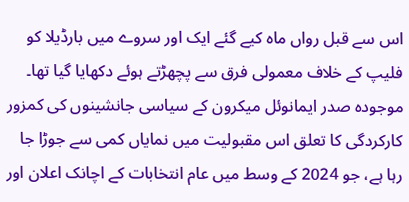اس سے قبل رواں ماہ کیے گئے ایک اور سروے میں بارڈیلا کو فلیپ کے خلاف معمولی فرق سے پچھڑتے ہوئے دکھایا گیا تھا۔ موجودہ صدر ایمانوئل میکرون کے سیاسی جانشینوں کی کمزور کارکردگی کا تعلق اس مقبولیت میں نمایاں کمی سے جوڑا جا رہا ہے، جو 2024 کے وسط میں عام انتخابات کے اچانک اعلان اور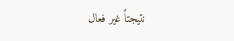نتیجتاً غیر فعال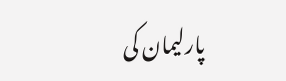پارلیمان کی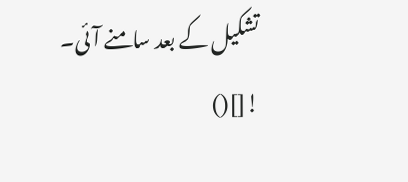تشکیل کے بعد سامنے آئی۔
![]()